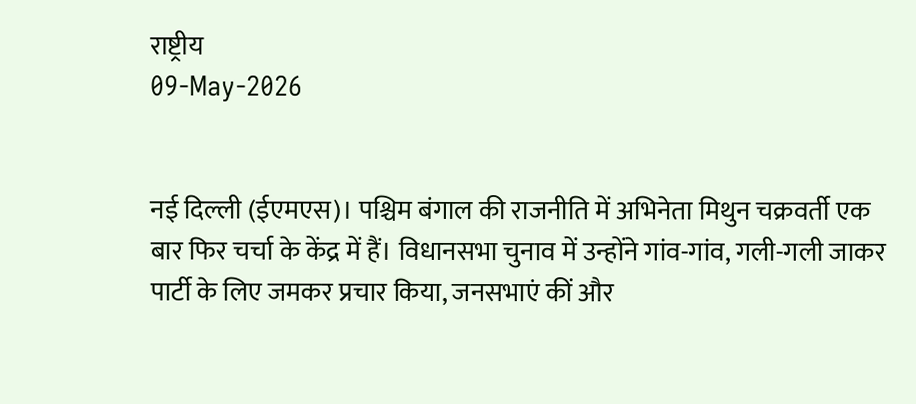राष्ट्रीय
09-May-2026


नई दिल्ली (ईएमएस)। पश्चिम बंगाल की राजनीति में अभिनेता मिथुन चक्रवर्ती एक बार फिर चर्चा के केंद्र में हैं। विधानसभा चुनाव में उन्होंने गांव-गांव, गली-गली जाकर पार्टी के लिए जमकर प्रचार किया, जनसभाएं कीं और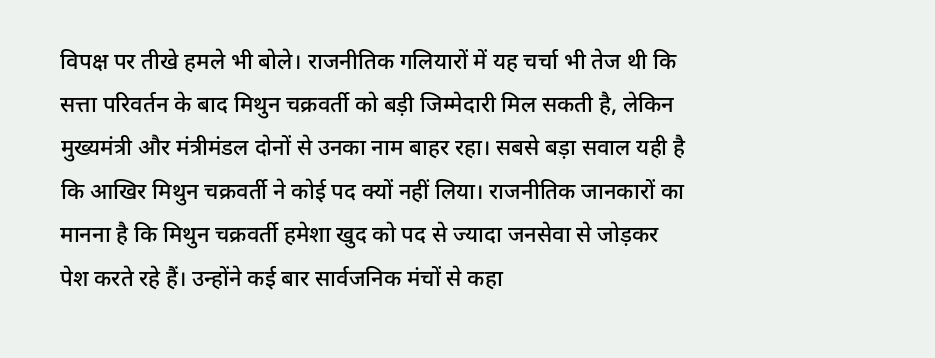विपक्ष पर तीखे हमले भी बोले। राजनीतिक गलियारों में यह चर्चा भी तेज थी कि सत्ता परिवर्तन के बाद मिथुन चक्रवर्ती को बड़ी जिम्मेदारी मिल सकती है, लेकिन मुख्यमंत्री और मंत्रीमंडल दोनों से उनका नाम बाहर रहा। सबसे बड़ा सवाल यही है कि आखिर मिथुन चक्रवर्ती ने कोई पद क्यों नहीं लिया। राजनीतिक जानकारों का मानना है कि मिथुन चक्रवर्ती हमेशा खुद को पद से ज्यादा जनसेवा से जोड़कर पेश करते रहे हैं। उन्होंने कई बार सार्वजनिक मंचों से कहा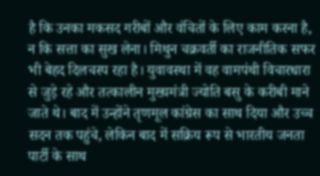है कि उनका मकसद गरीबों और वंचितों के लिए काम करना है, न कि सत्ता का सुख लेना। मिथुन चक्रवर्ती का राजनीतिक सफर भी बेहद दिलचस्प रहा है। युवावस्था में वह वामपंथी विचारधारा से जुड़े रहे और तत्कालीन मुख्यमंत्री ज्योति बसु के करीबी माने जाते थे। बाद में उन्होंने तृणमूल कांग्रेस का साथ दिया और उच्च सदन तक पहुंचे, लेकिन बाद में सक्रिय रूप से भारतीय जनता पार्टी के साथ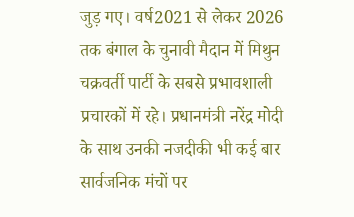जुड़ गए। वर्ष2021 से लेकर 2026 तक बंगाल के चुनावी मैदान में मिथुन चक्रवर्ती पार्टी के सबसे प्रभावशाली प्रचारकों में रहे। प्रधानमंत्री नरेंद्र मोदी के साथ उनकी नजदीकी भी कई बार सार्वजनिक मंचों पर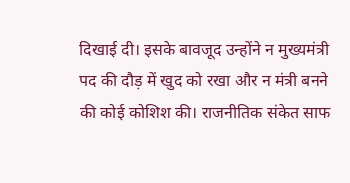दिखाई दी। इसके बावजूद उन्होंने न मुख्यमंत्री पद की दौड़ में खुद को रखा और न मंत्री बनने की कोई कोशिश की। राजनीतिक संकेत साफ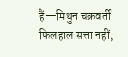हैं—मिथुन चक्रवर्ती फिलहाल सत्ता नहीं,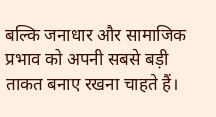बल्कि जनाधार और सामाजिक प्रभाव को अपनी सबसे बड़ी ताकत बनाए रखना चाहते हैं।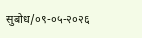सुबोध/०९-०५-२०२६